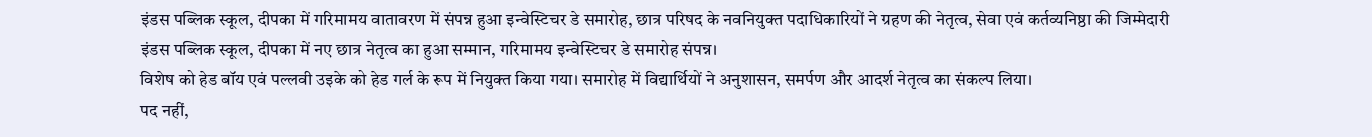इंडस पब्लिक स्कूल, दीपका में गरिमामय वातावरण में संपन्न हुआ इन्वेस्टिचर डे समारोह, छात्र परिषद के नवनियुक्त पदाधिकारियों ने ग्रहण की नेतृत्व, सेवा एवं कर्तव्यनिष्ठा की जिम्मेदारी
इंडस पब्लिक स्कूल, दीपका में नए छात्र नेतृत्व का हुआ सम्मान, गरिमामय इन्वेस्टिचर डे समारोह संपन्न।
विशेष को हेड बॉय एवं पल्लवी उइके को हेड गर्ल के रूप में नियुक्त किया गया। समारोह में विद्यार्थियों ने अनुशासन, समर्पण और आदर्श नेतृत्व का संकल्प लिया।
पद नहीं,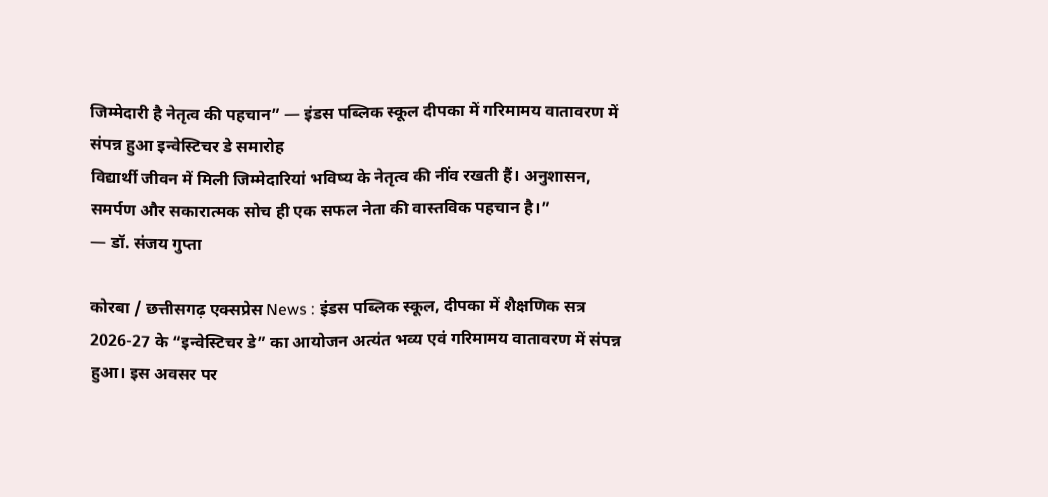जिम्मेदारी है नेतृत्व की पहचान” — इंडस पब्लिक स्कूल दीपका में गरिमामय वातावरण में संपन्न हुआ इन्वेस्टिचर डे समारोह
विद्यार्थी जीवन में मिली जिम्मेदारियां भविष्य के नेतृत्व की नींव रखती हैं। अनुशासन, समर्पण और सकारात्मक सोच ही एक सफल नेता की वास्तविक पहचान है।”
— डॉ. संजय गुप्ता

कोरबा / छत्तीसगढ़ एक्सप्रेस News : इंडस पब्लिक स्कूल, दीपका में शैक्षणिक सत्र 2026-27 के “इन्वेस्टिचर डे” का आयोजन अत्यंत भव्य एवं गरिमामय वातावरण में संपन्न हुआ। इस अवसर पर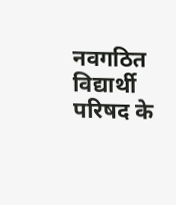नवगठित विद्यार्थी परिषद के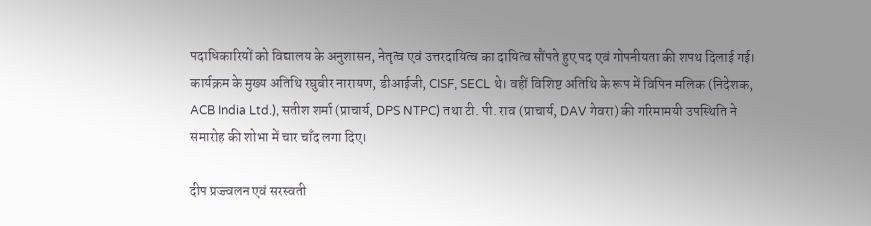पदाधिकारियों को विद्यालय के अनुशासन, नेतृत्व एवं उत्तरदायित्व का दायित्व सौंपते हुए पद एवं गोपनीयता की शपथ दिलाई गई।
कार्यक्रम के मुख्य अतिथि रघुबीर नारायण, डीआईजी, CISF, SECL थे। वहीं विशिष्ट अतिथि के रूप में विपिन मलिक (निदेशक, ACB India Ltd.), सतीश शर्मा (प्राचार्य, DPS NTPC) तथा टी. पी. राव (प्राचार्य, DAV गेवरा) की गरिमामयी उपस्थिति ने समारोह की शोभा में चार चाँद लगा दिए।

दीप प्रज्ज्वलन एवं सरस्वती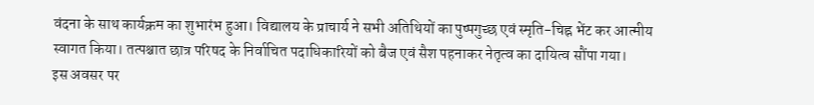वंदना के साथ कार्यक्रम का शुभारंभ हुआ। विद्यालय के प्राचार्य ने सभी अतिथियों का पुष्पगुच्छ एवं स्मृति-चिह्न भेंट कर आत्मीय स्वागत किया। तत्पश्चात छात्र परिषद के निर्वाचित पदाधिकारियों को बैज एवं सैश पहनाकर नेतृत्व का दायित्व सौंपा गया।
इस अवसर पर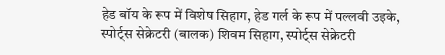हेड बॉय के रूप में विशेष सिहाग, हेड गर्ल के रूप में पल्लवी उइके, स्पोर्ट्स सेक्रेटरी (बालक) शिवम सिहाग, स्पोर्ट्स सेक्रेटरी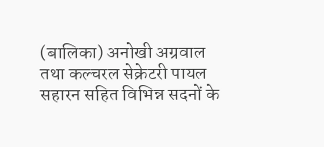(बालिका) अनोखी अग्रवाल तथा कल्चरल सेक्रेटरी पायल सहारन सहित विभिन्न सदनों के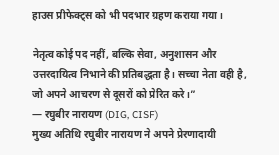हाउस प्रीफेक्ट्स को भी पदभार ग्रहण कराया गया।

नेतृत्व कोई पद नहीं, बल्कि सेवा, अनुशासन और उत्तरदायित्व निभाने की प्रतिबद्धता है। सच्चा नेता वही है, जो अपने आचरण से दूसरों को प्रेरित करे।”
— रघुबीर नारायण (DIG, CISF)
मुख्य अतिथि रघुबीर नारायण ने अपने प्रेरणादायी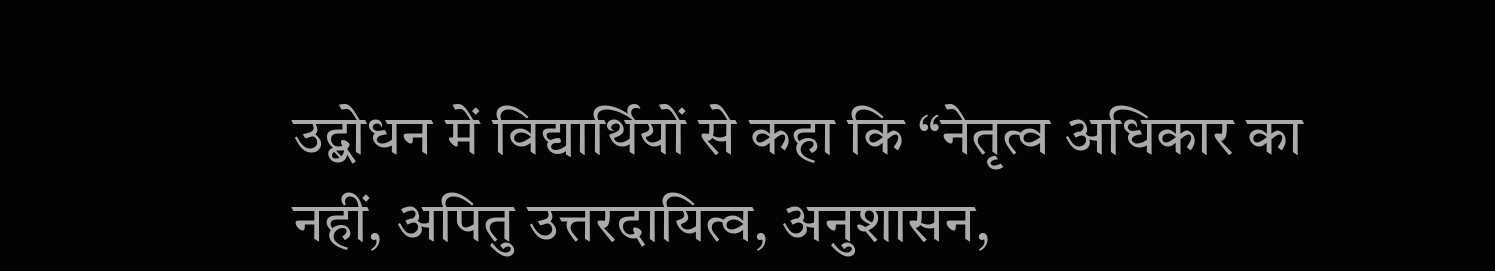उद्बोधन में विद्यार्थियों से कहा कि “नेतृत्व अधिकार का नहीं, अपितु उत्तरदायित्व, अनुशासन,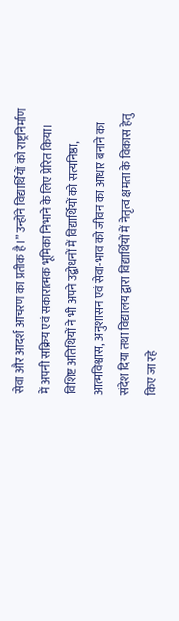सेवा और आदर्श आचरण का प्रतीक है।” उन्होंने विद्यार्थियों को राष्ट्रनिर्माण में अपनी सक्रिय एवं सकारात्मक भूमिका निभाने के लिए प्रेरित किया।
विशिष्ट अतिथियों ने भी अपने उद्बोधनों में विद्यार्थियों को सत्यनिष्ठा, आत्मविश्वास, अनुशासन एवं सेवा-भाव को जीवन का आधार बनाने का संदेश दिया तथा विद्यालय द्वारा विद्यार्थियों में नेतृत्व क्षमता के विकास हेतु किए जा रहे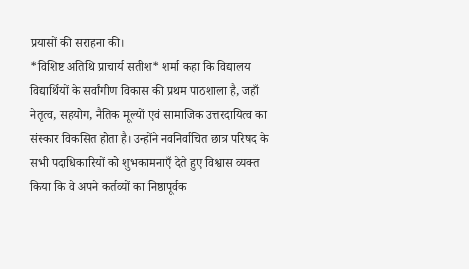प्रयासों की सराहना की।
*विशिष्ट अतिथि प्राचार्य सतीश* शर्मा कहा कि विद्यालय विद्यार्थियों के सर्वांगीण विकास की प्रथम पाठशाला है, जहाँ नेतृत्व, सहयोग, नैतिक मूल्यों एवं सामाजिक उत्तरदायित्व का संस्कार विकसित होता है। उन्होंने नवनिर्वाचित छात्र परिषद के सभी पदाधिकारियों को शुभकामनाएँ देते हुए विश्वास व्यक्त किया कि वे अपने कर्तव्यों का निष्ठापूर्वक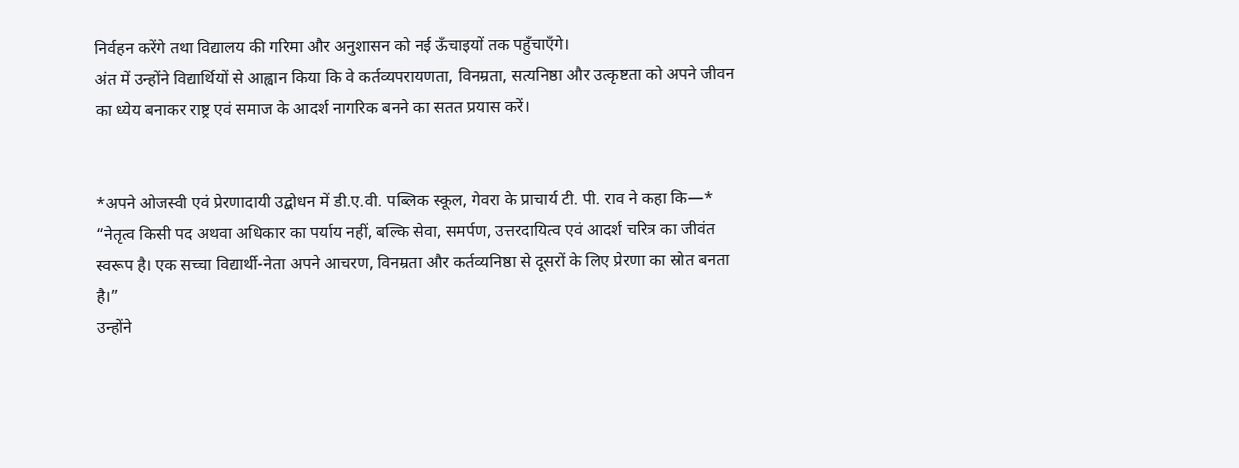निर्वहन करेंगे तथा विद्यालय की गरिमा और अनुशासन को नई ऊँचाइयों तक पहुँचाएँगे।
अंत में उन्होंने विद्यार्थियों से आह्वान किया कि वे कर्तव्यपरायणता, विनम्रता, सत्यनिष्ठा और उत्कृष्टता को अपने जीवन का ध्येय बनाकर राष्ट्र एवं समाज के आदर्श नागरिक बनने का सतत प्रयास करें।


*अपने ओजस्वी एवं प्रेरणादायी उद्बोधन में डी.ए.वी. पब्लिक स्कूल, गेवरा के प्राचार्य टी. पी. राव ने कहा कि—*
“नेतृत्व किसी पद अथवा अधिकार का पर्याय नहीं, बल्कि सेवा, समर्पण, उत्तरदायित्व एवं आदर्श चरित्र का जीवंत स्वरूप है। एक सच्चा विद्यार्थी-नेता अपने आचरण, विनम्रता और कर्तव्यनिष्ठा से दूसरों के लिए प्रेरणा का स्रोत बनता है।”
उन्होंने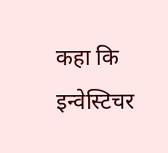कहा कि इन्वेस्टिचर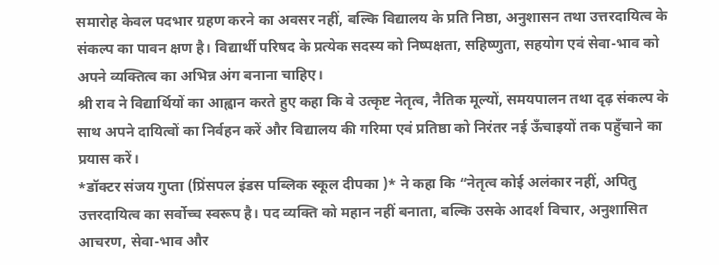समारोह केवल पदभार ग्रहण करने का अवसर नहीं, बल्कि विद्यालय के प्रति निष्ठा, अनुशासन तथा उत्तरदायित्व के संकल्प का पावन क्षण है। विद्यार्थी परिषद के प्रत्येक सदस्य को निष्पक्षता, सहिष्णुता, सहयोग एवं सेवा-भाव को अपने व्यक्तित्व का अभिन्न अंग बनाना चाहिए।
श्री राव ने विद्यार्थियों का आह्वान करते हुए कहा कि वे उत्कृष्ट नेतृत्व, नैतिक मूल्यों, समयपालन तथा दृढ़ संकल्प के साथ अपने दायित्वों का निर्वहन करें और विद्यालय की गरिमा एवं प्रतिष्ठा को निरंतर नई ऊँचाइयों तक पहुँचाने का प्रयास करें।
*डॉक्टर संजय गुप्ता (प्रिंसपल इंडस पब्लिक स्कूल दीपका )* ने कहा कि “नेतृत्व कोई अलंकार नहीं, अपितु उत्तरदायित्व का सर्वोच्च स्वरूप है। पद व्यक्ति को महान नहीं बनाता, बल्कि उसके आदर्श विचार, अनुशासित आचरण, सेवा-भाव और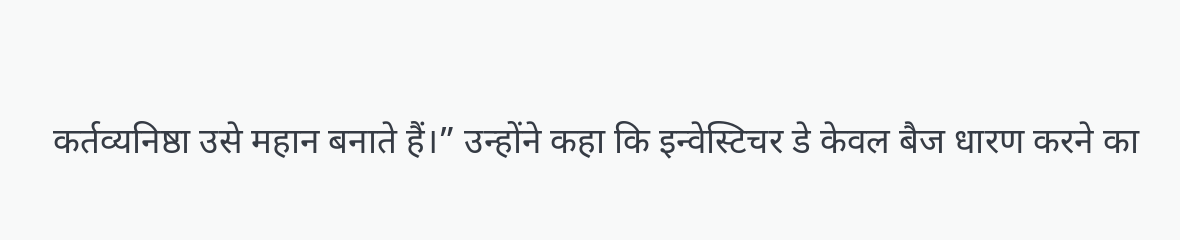कर्तव्यनिष्ठा उसे महान बनाते हैं।” उन्होंने कहा कि इन्वेस्टिचर डे केवल बैज धारण करने का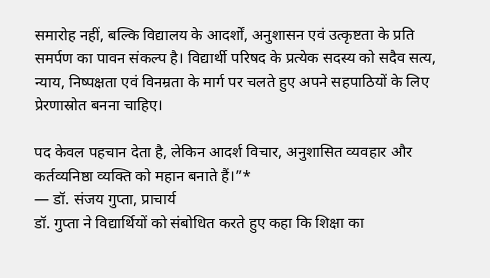समारोह नहीं, बल्कि विद्यालय के आदर्शों, अनुशासन एवं उत्कृष्टता के प्रति समर्पण का पावन संकल्प है। विद्यार्थी परिषद के प्रत्येक सदस्य को सदैव सत्य, न्याय, निष्पक्षता एवं विनम्रता के मार्ग पर चलते हुए अपने सहपाठियों के लिए प्रेरणास्रोत बनना चाहिए।

पद केवल पहचान देता है, लेकिन आदर्श विचार, अनुशासित व्यवहार और कर्तव्यनिष्ठा व्यक्ति को महान बनाते हैं।”*
— डॉ. संजय गुप्ता, प्राचार्य
डॉ. गुप्ता ने विद्यार्थियों को संबोधित करते हुए कहा कि शिक्षा का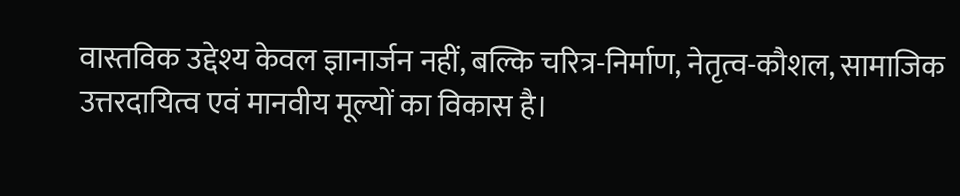वास्तविक उद्देश्य केवल ज्ञानार्जन नहीं, बल्कि चरित्र-निर्माण, नेतृत्व-कौशल, सामाजिक उत्तरदायित्व एवं मानवीय मूल्यों का विकास है।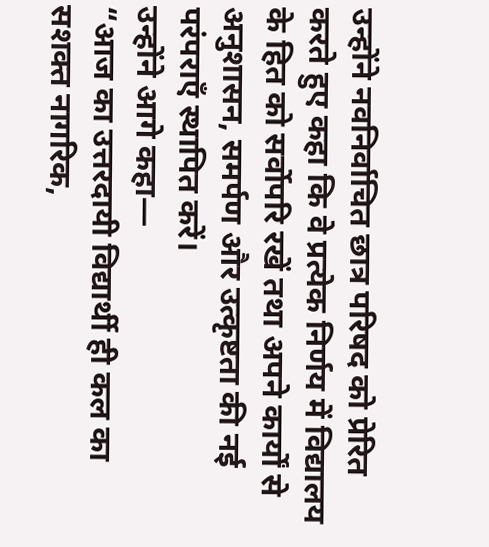उन्होंने नवनिर्वाचित छात्र परिषद को प्रेरित करते हुए कहा कि वे प्रत्येक निर्णय में विद्यालय के हित को सर्वोपरि रखें तथा अपने कार्यों से अनुशासन, समर्पण और उत्कृष्टता की नई परंपराएँ स्थापित करें।
उन्होंने आगे कहा—
“आज का उत्तरदायी विद्यार्थी ही कल का सशक्त नागरिक,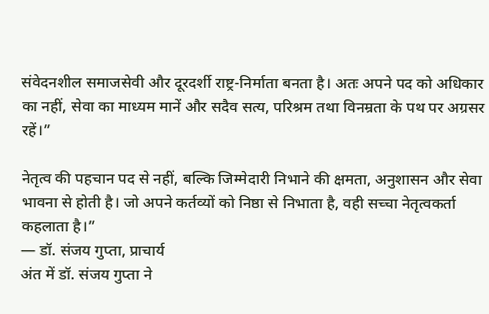संवेदनशील समाजसेवी और दूरदर्शी राष्ट्र-निर्माता बनता है। अतः अपने पद को अधिकार का नहीं, सेवा का माध्यम मानें और सदैव सत्य, परिश्रम तथा विनम्रता के पथ पर अग्रसर रहें।”

नेतृत्व की पहचान पद से नहीं, बल्कि जिम्मेदारी निभाने की क्षमता, अनुशासन और सेवा भावना से होती है। जो अपने कर्तव्यों को निष्ठा से निभाता है, वही सच्चा नेतृत्वकर्ता कहलाता है।”
— डॉ. संजय गुप्ता, प्राचार्य
अंत में डॉ. संजय गुप्ता ने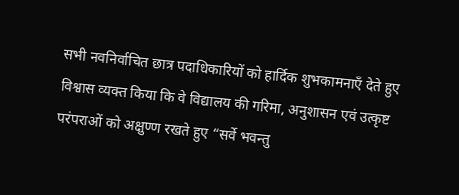सभी नवनिर्वाचित छात्र पदाधिकारियों को हार्दिक शुभकामनाएँ देते हुए विश्वास व्यक्त किया कि वे विद्यालय की गरिमा, अनुशासन एवं उत्कृष्ट परंपराओं को अक्षुण्ण रखते हुए “सर्वे भवन्तु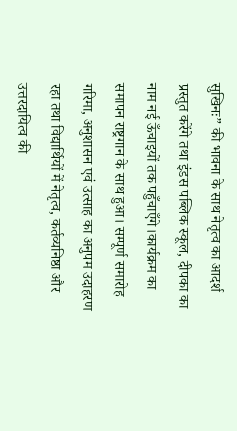सुखिनः” की भावना के साथ नेतृत्व का आदर्श प्रस्तुत करेंगे तथा इंडस पब्लिक स्कूल, दीपका का नाम नई ऊँचाइयों तक पहुँचाएँगे।कार्यक्रम का समापन राष्ट्रगान के साथ हुआ। सम्पूर्ण समारोह गरिमा, अनुशासन एवं उत्साह का अनुपम उदाहरण रहा तथा विद्यार्थियों में नेतृत्व, कर्तव्यनिष्ठा और उत्तरदायित्व की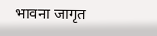भावना जागृत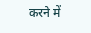करने में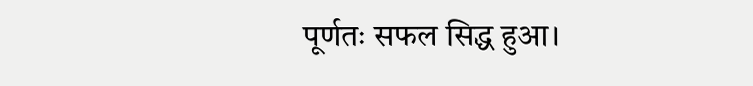पूर्णतः सफल सिद्ध हुआ।